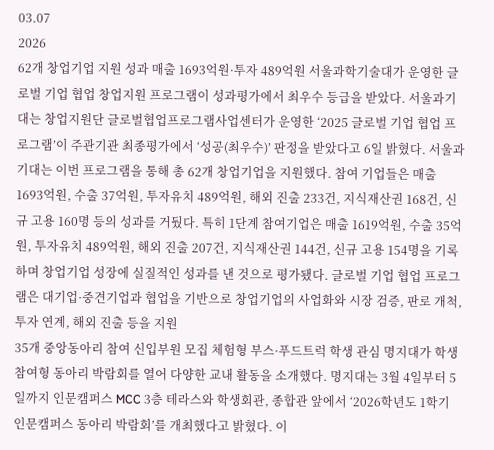03.07
2026
62개 창업기업 지원 성과 매출 1693억원·투자 489억원 서울과학기술대가 운영한 글로벌 기업 협업 창업지원 프로그램이 성과평가에서 최우수 등급을 받았다. 서울과기대는 창업지원단 글로벌협업프로그램사업센터가 운영한 ‘2025 글로벌 기업 협업 프로그램’이 주관기관 최종평가에서 ‘성공(최우수)’ 판정을 받았다고 6일 밝혔다. 서울과기대는 이번 프로그램을 통해 총 62개 창업기업을 지원했다. 참여 기업들은 매출 1693억원, 수출 37억원, 투자유치 489억원, 해외 진출 233건, 지식재산권 168건, 신규 고용 160명 등의 성과를 거뒀다. 특히 1단계 참여기업은 매출 1619억원, 수출 35억원, 투자유치 489억원, 해외 진출 207건, 지식재산권 144건, 신규 고용 154명을 기록하며 창업기업 성장에 실질적인 성과를 낸 것으로 평가됐다. 글로벌 기업 협업 프로그램은 대기업·중견기업과 협업을 기반으로 창업기업의 사업화와 시장 검증, 판로 개척, 투자 연계, 해외 진출 등을 지원
35개 중앙동아리 참여 신입부원 모집 체험형 부스·푸드트럭 학생 관심 명지대가 학생 참여형 동아리 박람회를 열어 다양한 교내 활동을 소개했다. 명지대는 3월 4일부터 5일까지 인문캠퍼스 MCC 3층 테라스와 학생회관, 종합관 앞에서 ‘2026학년도 1학기 인문캠퍼스 동아리 박람회’를 개최했다고 밝혔다. 이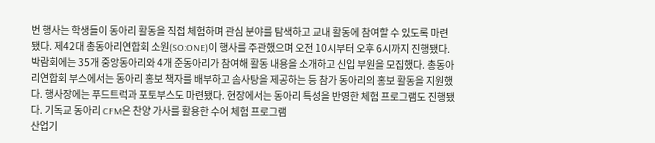번 행사는 학생들이 동아리 활동을 직접 체험하며 관심 분야를 탐색하고 교내 활동에 참여할 수 있도록 마련됐다. 제42대 총동아리연합회 소원(SO:ONE)이 행사를 주관했으며 오전 10시부터 오후 6시까지 진행됐다. 박람회에는 35개 중앙동아리와 4개 준동아리가 참여해 활동 내용을 소개하고 신입 부원을 모집했다. 총동아리연합회 부스에서는 동아리 홍보 책자를 배부하고 솜사탕을 제공하는 등 참가 동아리의 홍보 활동을 지원했다. 행사장에는 푸드트럭과 포토부스도 마련됐다. 현장에서는 동아리 특성을 반영한 체험 프로그램도 진행됐다. 기독교 동아리 CFM은 찬양 가사를 활용한 수어 체험 프로그램
산업기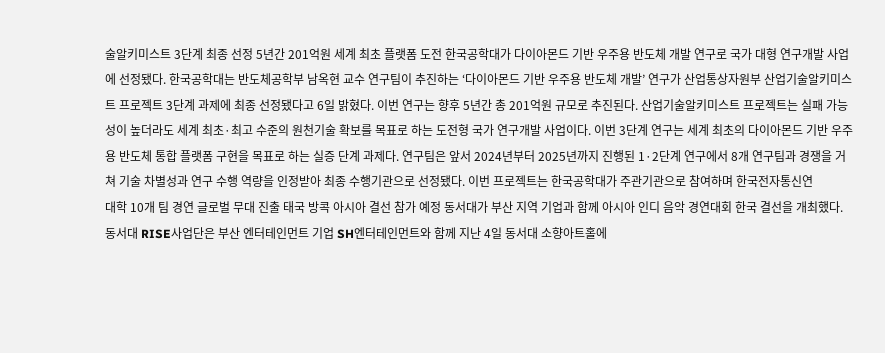술알키미스트 3단계 최종 선정 5년간 201억원 세계 최초 플랫폼 도전 한국공학대가 다이아몬드 기반 우주용 반도체 개발 연구로 국가 대형 연구개발 사업에 선정됐다. 한국공학대는 반도체공학부 남옥현 교수 연구팀이 추진하는 ‘다이아몬드 기반 우주용 반도체 개발’ 연구가 산업통상자원부 산업기술알키미스트 프로젝트 3단계 과제에 최종 선정됐다고 6일 밝혔다. 이번 연구는 향후 5년간 총 201억원 규모로 추진된다. 산업기술알키미스트 프로젝트는 실패 가능성이 높더라도 세계 최초·최고 수준의 원천기술 확보를 목표로 하는 도전형 국가 연구개발 사업이다. 이번 3단계 연구는 세계 최초의 다이아몬드 기반 우주용 반도체 통합 플랫폼 구현을 목표로 하는 실증 단계 과제다. 연구팀은 앞서 2024년부터 2025년까지 진행된 1·2단계 연구에서 8개 연구팀과 경쟁을 거쳐 기술 차별성과 연구 수행 역량을 인정받아 최종 수행기관으로 선정됐다. 이번 프로젝트는 한국공학대가 주관기관으로 참여하며 한국전자통신연
대학 10개 팀 경연 글로벌 무대 진출 태국 방콕 아시아 결선 참가 예정 동서대가 부산 지역 기업과 함께 아시아 인디 음악 경연대회 한국 결선을 개최했다. 동서대 RISE사업단은 부산 엔터테인먼트 기업 SH엔터테인먼트와 함께 지난 4일 동서대 소향아트홀에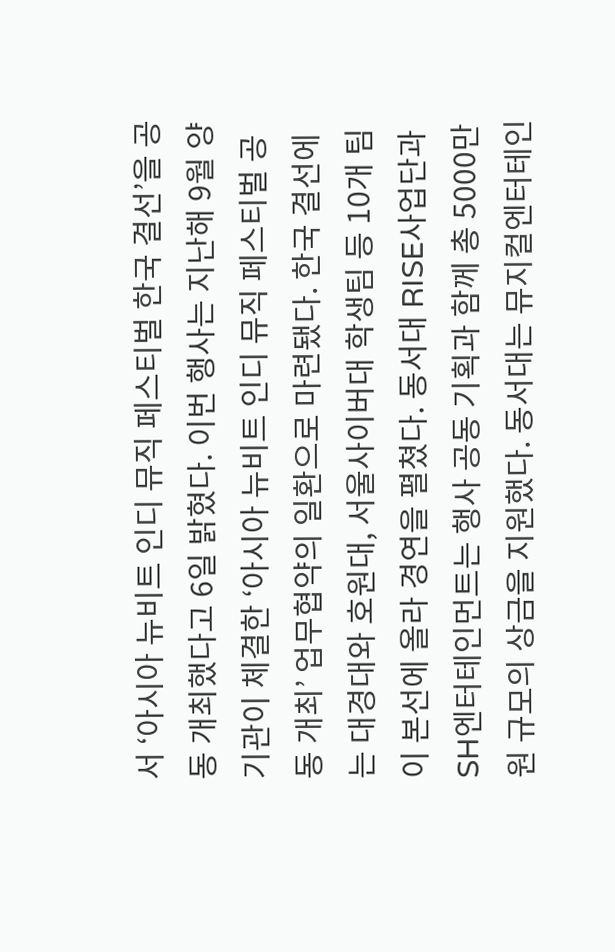서 ‘아시아 뉴비트 인디 뮤직 페스티벌 한국 결선’을 공동 개최했다고 6일 밝혔다. 이번 행사는 지난해 9월 양 기관이 체결한 ‘아시아 뉴비트 인디 뮤직 페스티벌 공동 개최’ 업무협약의 일환으로 마련됐다. 한국 결선에는 대경대와 호원대, 서울사이버대 학생팀 등 10개 팀이 본선에 올라 경연을 펼쳤다. 동서대 RISE사업단과 SH엔터테인먼트는 행사 공동 기획과 함께 총 5000만원 규모의 상금을 지원했다. 동서대는 뮤지컬엔터테인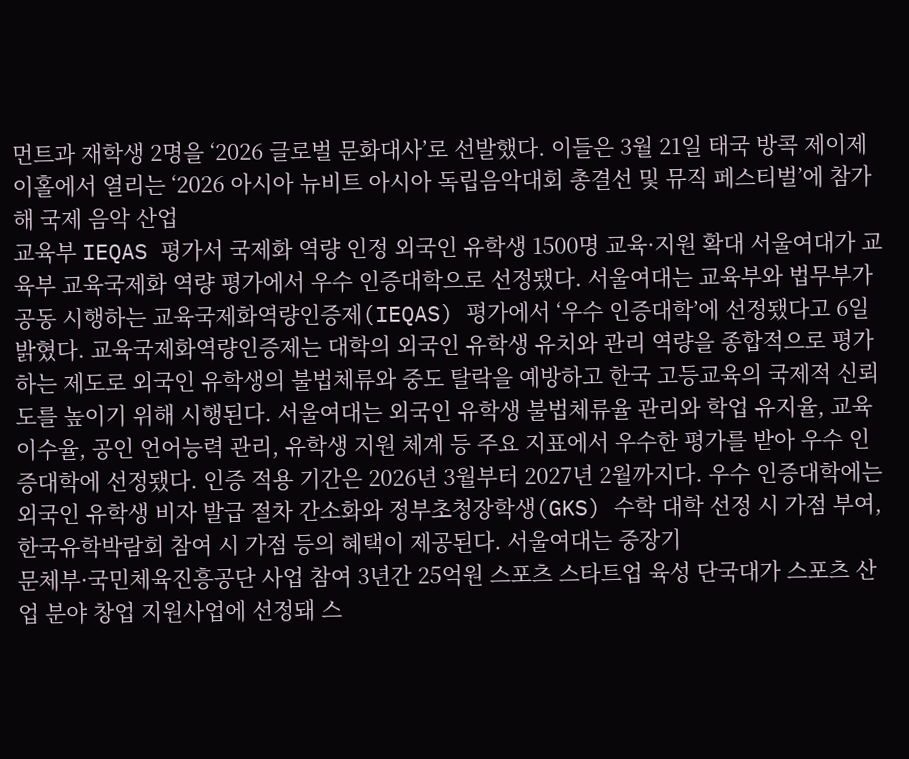먼트과 재학생 2명을 ‘2026 글로벌 문화대사’로 선발했다. 이들은 3월 21일 태국 방콕 제이제이홀에서 열리는 ‘2026 아시아 뉴비트 아시아 독립음악대회 총결선 및 뮤직 페스티벌’에 참가해 국제 음악 산업
교육부 IEQAS 평가서 국제화 역량 인정 외국인 유학생 1500명 교육·지원 확대 서울여대가 교육부 교육국제화 역량 평가에서 우수 인증대학으로 선정됐다. 서울여대는 교육부와 법무부가 공동 시행하는 교육국제화역량인증제(IEQAS) 평가에서 ‘우수 인증대학’에 선정됐다고 6일 밝혔다. 교육국제화역량인증제는 대학의 외국인 유학생 유치와 관리 역량을 종합적으로 평가하는 제도로 외국인 유학생의 불법체류와 중도 탈락을 예방하고 한국 고등교육의 국제적 신뢰도를 높이기 위해 시행된다. 서울여대는 외국인 유학생 불법체류율 관리와 학업 유지율, 교육 이수율, 공인 언어능력 관리, 유학생 지원 체계 등 주요 지표에서 우수한 평가를 받아 우수 인증대학에 선정됐다. 인증 적용 기간은 2026년 3월부터 2027년 2월까지다. 우수 인증대학에는 외국인 유학생 비자 발급 절차 간소화와 정부초청장학생(GKS) 수학 대학 선정 시 가점 부여, 한국유학박람회 참여 시 가점 등의 혜택이 제공된다. 서울여대는 중장기
문체부·국민체육진흥공단 사업 참여 3년간 25억원 스포츠 스타트업 육성 단국대가 스포츠 산업 분야 창업 지원사업에 선정돼 스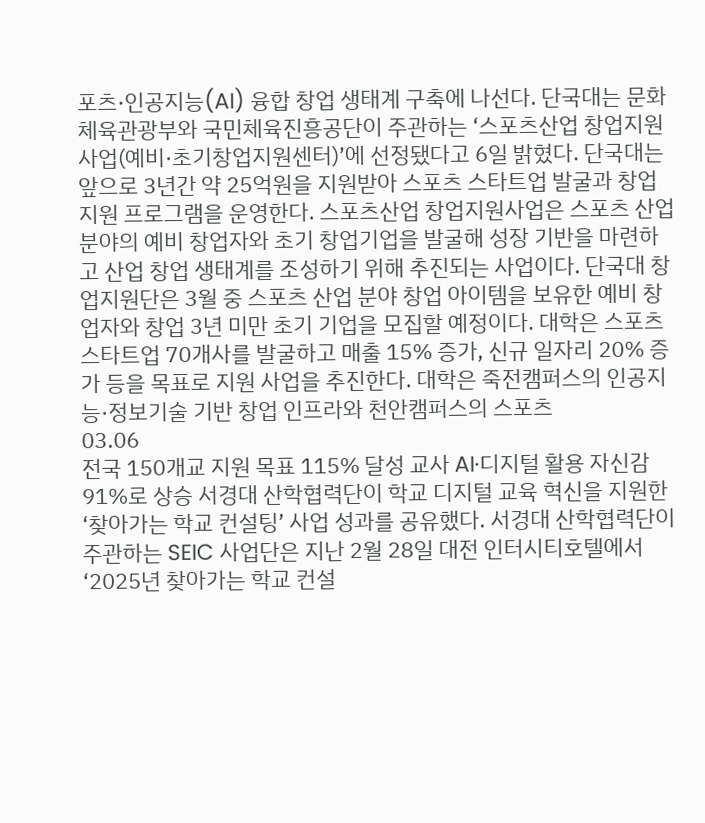포츠·인공지능(AI) 융합 창업 생태계 구축에 나선다. 단국대는 문화체육관광부와 국민체육진흥공단이 주관하는 ‘스포츠산업 창업지원사업(예비·초기창업지원센터)’에 선정됐다고 6일 밝혔다. 단국대는 앞으로 3년간 약 25억원을 지원받아 스포츠 스타트업 발굴과 창업 지원 프로그램을 운영한다. 스포츠산업 창업지원사업은 스포츠 산업 분야의 예비 창업자와 초기 창업기업을 발굴해 성장 기반을 마련하고 산업 창업 생태계를 조성하기 위해 추진되는 사업이다. 단국대 창업지원단은 3월 중 스포츠 산업 분야 창업 아이템을 보유한 예비 창업자와 창업 3년 미만 초기 기업을 모집할 예정이다. 대학은 스포츠 스타트업 70개사를 발굴하고 매출 15% 증가, 신규 일자리 20% 증가 등을 목표로 지원 사업을 추진한다. 대학은 죽전캠퍼스의 인공지능·정보기술 기반 창업 인프라와 천안캠퍼스의 스포츠
03.06
전국 150개교 지원 목표 115% 달성 교사 AI·디지털 활용 자신감 91%로 상승 서경대 산학협력단이 학교 디지털 교육 혁신을 지원한 ‘찾아가는 학교 컨설팅’ 사업 성과를 공유했다. 서경대 산학협력단이 주관하는 SEIC 사업단은 지난 2월 28일 대전 인터시티호텔에서 ‘2025년 찾아가는 학교 컨설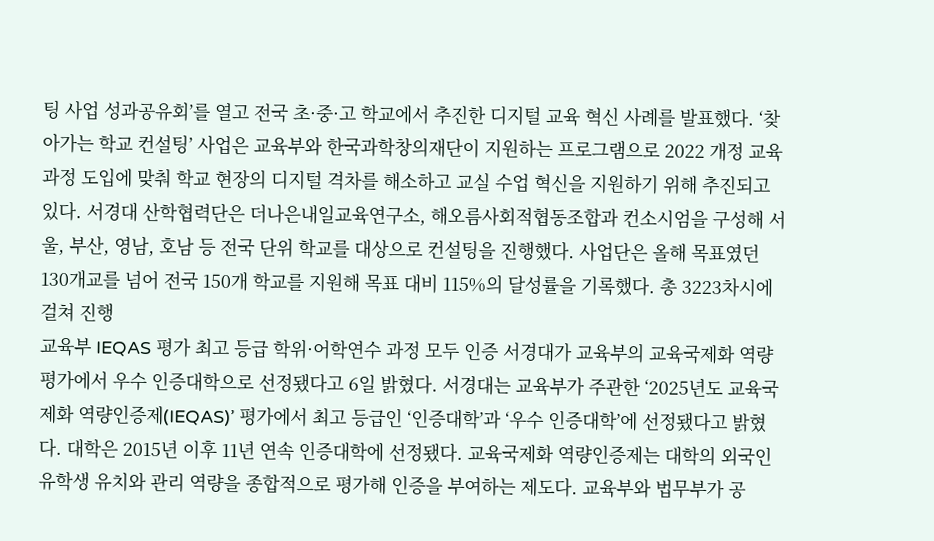팅 사업 성과공유회’를 열고 전국 초·중·고 학교에서 추진한 디지털 교육 혁신 사례를 발표했다. ‘찾아가는 학교 컨설팅’ 사업은 교육부와 한국과학창의재단이 지원하는 프로그램으로 2022 개정 교육과정 도입에 맞춰 학교 현장의 디지털 격차를 해소하고 교실 수업 혁신을 지원하기 위해 추진되고 있다. 서경대 산학협력단은 더나은내일교육연구소, 해오름사회적협동조합과 컨소시엄을 구성해 서울, 부산, 영남, 호남 등 전국 단위 학교를 대상으로 컨설팅을 진행했다. 사업단은 올해 목표였던 130개교를 넘어 전국 150개 학교를 지원해 목표 대비 115%의 달성률을 기록했다. 총 3223차시에 걸쳐 진행
교육부 IEQAS 평가 최고 등급 학위·어학연수 과정 모두 인증 서경대가 교육부의 교육국제화 역량 평가에서 우수 인증대학으로 선정됐다고 6일 밝혔다. 서경대는 교육부가 주관한 ‘2025년도 교육국제화 역량인증제(IEQAS)’ 평가에서 최고 등급인 ‘인증대학’과 ‘우수 인증대학’에 선정됐다고 밝혔다. 대학은 2015년 이후 11년 연속 인증대학에 선정됐다. 교육국제화 역량인증제는 대학의 외국인 유학생 유치와 관리 역량을 종합적으로 평가해 인증을 부여하는 제도다. 교육부와 법무부가 공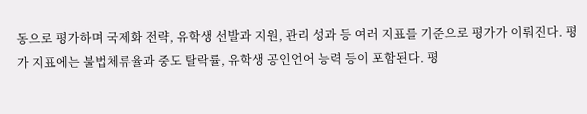동으로 평가하며 국제화 전략, 유학생 선발과 지원, 관리 성과 등 여러 지표를 기준으로 평가가 이뤄진다. 평가 지표에는 불법체류율과 중도 탈락률, 유학생 공인언어 능력 등이 포함된다. 평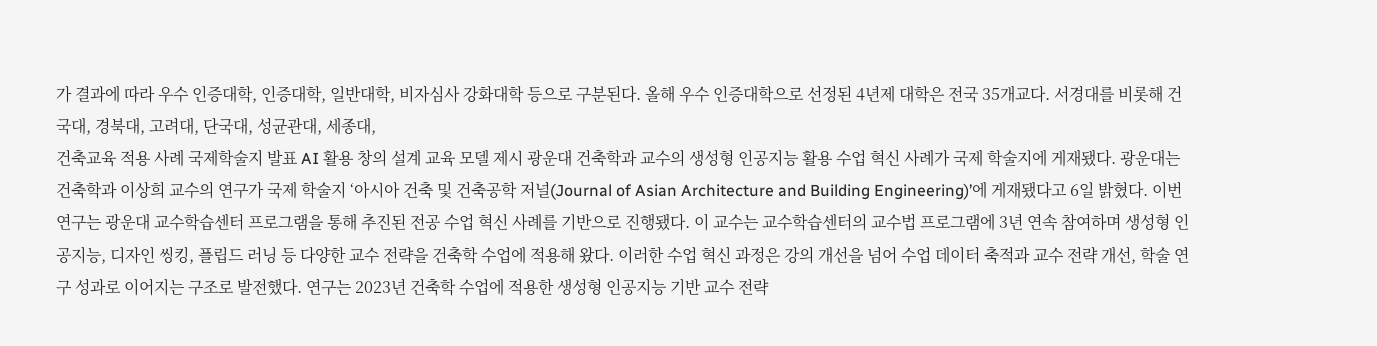가 결과에 따라 우수 인증대학, 인증대학, 일반대학, 비자심사 강화대학 등으로 구분된다. 올해 우수 인증대학으로 선정된 4년제 대학은 전국 35개교다. 서경대를 비롯해 건국대, 경북대, 고려대, 단국대, 성균관대, 세종대,
건축교육 적용 사례 국제학술지 발표 AI 활용 창의 설계 교육 모델 제시 광운대 건축학과 교수의 생성형 인공지능 활용 수업 혁신 사례가 국제 학술지에 게재됐다. 광운대는 건축학과 이상희 교수의 연구가 국제 학술지 ‘아시아 건축 및 건축공학 저널(Journal of Asian Architecture and Building Engineering)’에 게재됐다고 6일 밝혔다. 이번 연구는 광운대 교수학습센터 프로그램을 통해 추진된 전공 수업 혁신 사례를 기반으로 진행됐다. 이 교수는 교수학습센터의 교수법 프로그램에 3년 연속 참여하며 생성형 인공지능, 디자인 씽킹, 플립드 러닝 등 다양한 교수 전략을 건축학 수업에 적용해 왔다. 이러한 수업 혁신 과정은 강의 개선을 넘어 수업 데이터 축적과 교수 전략 개선, 학술 연구 성과로 이어지는 구조로 발전했다. 연구는 2023년 건축학 수업에 적용한 생성형 인공지능 기반 교수 전략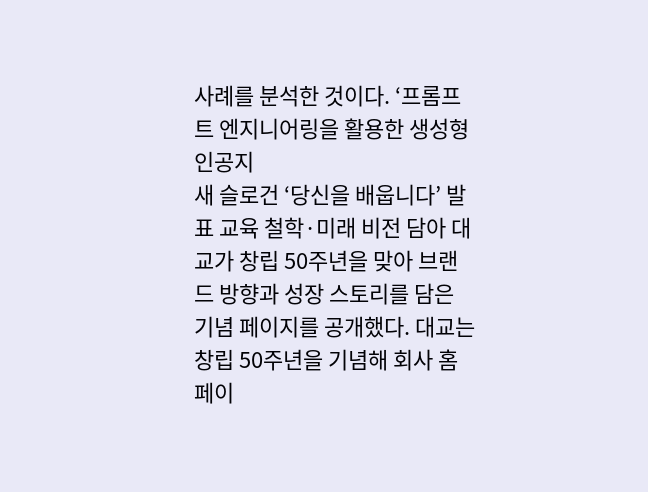사례를 분석한 것이다. ‘프롬프트 엔지니어링을 활용한 생성형 인공지
새 슬로건 ‘당신을 배웁니다’ 발표 교육 철학·미래 비전 담아 대교가 창립 50주년을 맞아 브랜드 방향과 성장 스토리를 담은 기념 페이지를 공개했다. 대교는 창립 50주년을 기념해 회사 홈페이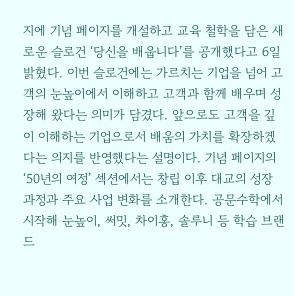지에 기념 페이지를 개설하고 교육 철학을 담은 새로운 슬로건 ‘당신을 배웁니다’를 공개했다고 6일 밝혔다. 이번 슬로건에는 가르치는 기업을 넘어 고객의 눈높이에서 이해하고 고객과 함께 배우며 성장해 왔다는 의미가 담겼다. 앞으로도 고객을 깊이 이해하는 기업으로서 배움의 가치를 확장하겠다는 의지를 반영했다는 설명이다. 기념 페이지의 ‘50년의 여정’ 섹션에서는 창립 이후 대교의 성장 과정과 주요 사업 변화를 소개한다. 공문수학에서 시작해 눈높이, 써밋, 차이홍, 솔루니 등 학습 브랜드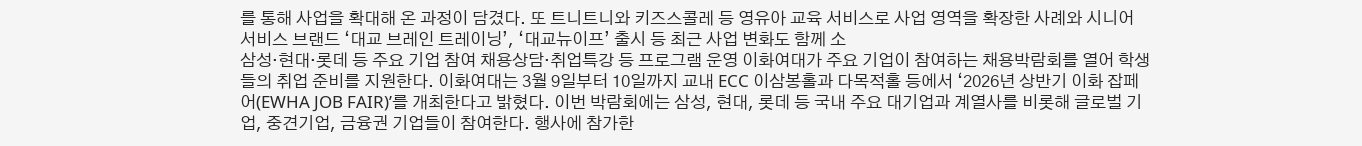를 통해 사업을 확대해 온 과정이 담겼다. 또 트니트니와 키즈스콜레 등 영유아 교육 서비스로 사업 영역을 확장한 사례와 시니어 서비스 브랜드 ‘대교 브레인 트레이닝’, ‘대교뉴이프’ 출시 등 최근 사업 변화도 함께 소
삼성·현대·롯데 등 주요 기업 참여 채용상담·취업특강 등 프로그램 운영 이화여대가 주요 기업이 참여하는 채용박람회를 열어 학생들의 취업 준비를 지원한다. 이화여대는 3월 9일부터 10일까지 교내 ECC 이삼봉홀과 다목적홀 등에서 ‘2026년 상반기 이화 잡페어(EWHA JOB FAIR)’를 개최한다고 밝혔다. 이번 박람회에는 삼성, 현대, 롯데 등 국내 주요 대기업과 계열사를 비롯해 글로벌 기업, 중견기업, 금융권 기업들이 참여한다. 행사에 참가한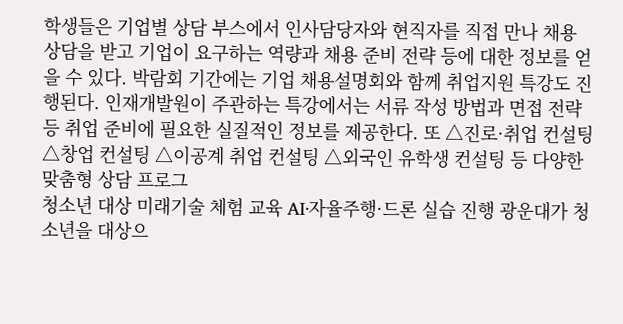학생들은 기업별 상담 부스에서 인사담당자와 현직자를 직접 만나 채용 상담을 받고 기업이 요구하는 역량과 채용 준비 전략 등에 대한 정보를 얻을 수 있다. 박람회 기간에는 기업 채용설명회와 함께 취업지원 특강도 진행된다. 인재개발원이 주관하는 특강에서는 서류 작성 방법과 면접 전략 등 취업 준비에 필요한 실질적인 정보를 제공한다. 또 △진로·취업 컨설팅 △창업 컨설팅 △이공계 취업 컨설팅 △외국인 유학생 컨설팅 등 다양한 맞춤형 상담 프로그
청소년 대상 미래기술 체험 교육 AI·자율주행·드론 실습 진행 광운대가 청소년을 대상으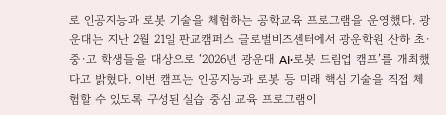로 인공지능과 로봇 기술을 체험하는 공학교육 프로그램을 운영했다. 광운대는 지난 2월 21일 판교캠퍼스 글로벌비즈센터에서 광운학원 산하 초·중·고 학생들을 대상으로 ‘2026년 광운대 AI·로봇 드림업 캠프’를 개최했다고 밝혔다. 이번 캠프는 인공지능과 로봇 등 미래 핵심 기술을 직접 체험할 수 있도록 구성된 실습 중심 교육 프로그램이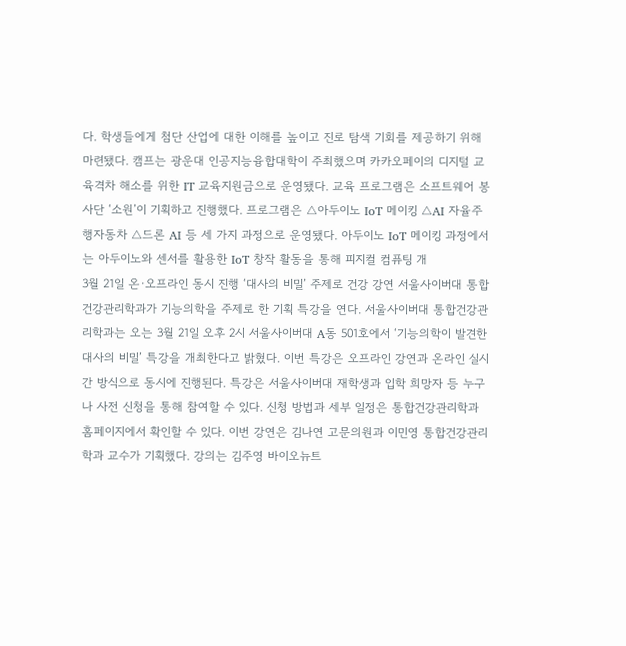다. 학생들에게 첨단 산업에 대한 이해를 높이고 진로 탐색 기회를 제공하기 위해 마련됐다. 캠프는 광운대 인공지능융합대학이 주최했으며 카카오페이의 디지털 교육격차 해소를 위한 IT 교육지원금으로 운영됐다. 교육 프로그램은 소프트웨어 봉사단 ‘소원’이 기획하고 진행했다. 프로그램은 △아두이노 IoT 메이킹 △AI 자율주행자동차 △드론 AI 등 세 가지 과정으로 운영됐다. 아두이노 IoT 메이킹 과정에서는 아두이노와 센서를 활용한 IoT 창작 활동을 통해 피지컬 컴퓨팅 개
3월 21일 온·오프라인 동시 진행 ‘대사의 비밀’ 주제로 건강 강연 서울사이버대 통합건강관리학과가 기능의학을 주제로 한 기획 특강을 연다. 서울사이버대 통합건강관리학과는 오는 3월 21일 오후 2시 서울사이버대 A동 501호에서 ‘기능의학이 발견한 대사의 비밀’ 특강을 개최한다고 밝혔다. 이번 특강은 오프라인 강연과 온라인 실시간 방식으로 동시에 진행된다. 특강은 서울사이버대 재학생과 입학 희망자 등 누구나 사전 신청을 통해 참여할 수 있다. 신청 방법과 세부 일정은 통합건강관리학과 홈페이지에서 확인할 수 있다. 이번 강연은 김나연 고문의원과 이민영 통합건강관리학과 교수가 기획했다. 강의는 김주영 바이오뉴트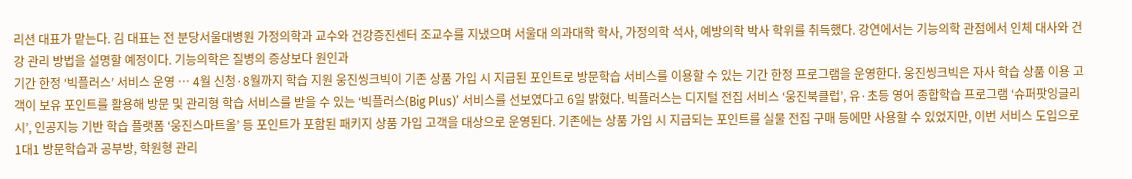리션 대표가 맡는다. 김 대표는 전 분당서울대병원 가정의학과 교수와 건강증진센터 조교수를 지냈으며 서울대 의과대학 학사, 가정의학 석사, 예방의학 박사 학위를 취득했다. 강연에서는 기능의학 관점에서 인체 대사와 건강 관리 방법을 설명할 예정이다. 기능의학은 질병의 증상보다 원인과
기간 한정 ‘빅플러스’ 서비스 운영 … 4월 신청·8월까지 학습 지원 웅진씽크빅이 기존 상품 가입 시 지급된 포인트로 방문학습 서비스를 이용할 수 있는 기간 한정 프로그램을 운영한다. 웅진씽크빅은 자사 학습 상품 이용 고객이 보유 포인트를 활용해 방문 및 관리형 학습 서비스를 받을 수 있는 ‘빅플러스(Big Plus)’ 서비스를 선보였다고 6일 밝혔다. 빅플러스는 디지털 전집 서비스 ‘웅진북클럽’, 유·초등 영어 종합학습 프로그램 ‘슈퍼팟잉글리시’, 인공지능 기반 학습 플랫폼 ‘웅진스마트올’ 등 포인트가 포함된 패키지 상품 가입 고객을 대상으로 운영된다. 기존에는 상품 가입 시 지급되는 포인트를 실물 전집 구매 등에만 사용할 수 있었지만, 이번 서비스 도입으로 1대1 방문학습과 공부방, 학원형 관리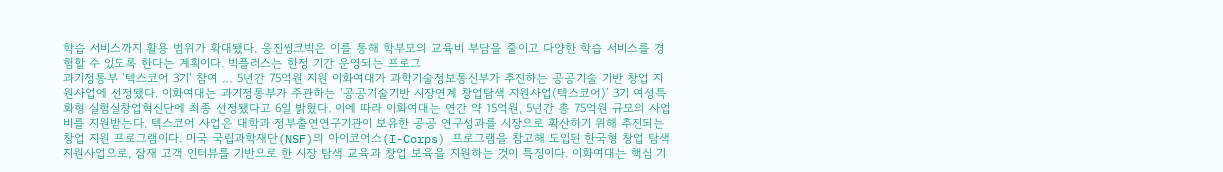학습 서비스까지 활용 범위가 확대됐다. 웅진씽크빅은 이를 통해 학부모의 교육비 부담을 줄이고 다양한 학습 서비스를 경험할 수 있도록 한다는 계획이다. 빅플러스는 한정 기간 운영되는 프로그
과기정통부 ‘텍스코어 3기’ 참여 … 5년간 75억원 지원 이화여대가 과학기술정보통신부가 추진하는 공공기술 기반 창업 지원사업에 선정됐다. 이화여대는 과기정통부가 주관하는 ‘공공기술기반 시장연계 창업탐색 지원사업(텍스코어)’ 3기 여성특화형 실험실창업혁신단에 최종 선정됐다고 6일 밝혔다. 이에 따라 이화여대는 연간 약 15억원, 5년간 총 75억원 규모의 사업비를 지원받는다. 텍스코어 사업은 대학과 정부출연연구기관이 보유한 공공 연구성과를 시장으로 확산하기 위해 추진되는 창업 지원 프로그램이다. 미국 국립과학재단(NSF)의 아이코어스(I-Corps) 프로그램을 참고해 도입된 한국형 창업 탐색 지원사업으로, 잠재 고객 인터뷰를 기반으로 한 시장 탐색 교육과 창업 보육을 지원하는 것이 특징이다. 이화여대는 핵심 기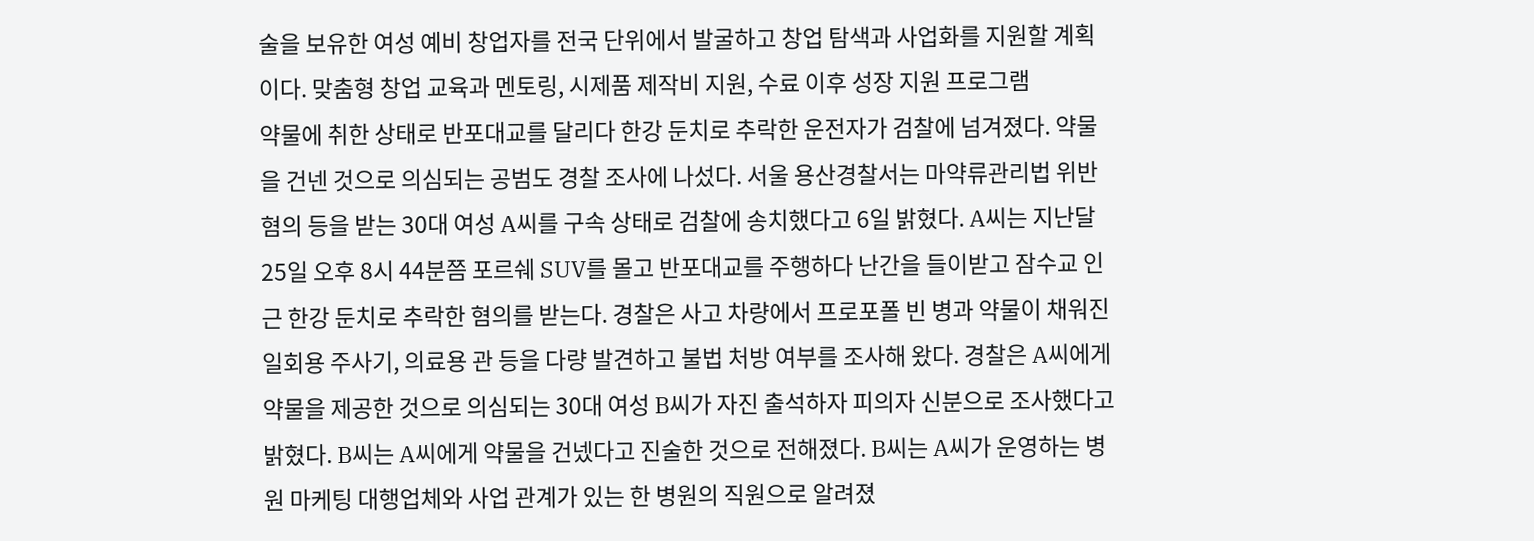술을 보유한 여성 예비 창업자를 전국 단위에서 발굴하고 창업 탐색과 사업화를 지원할 계획이다. 맞춤형 창업 교육과 멘토링, 시제품 제작비 지원, 수료 이후 성장 지원 프로그램
약물에 취한 상태로 반포대교를 달리다 한강 둔치로 추락한 운전자가 검찰에 넘겨졌다. 약물을 건넨 것으로 의심되는 공범도 경찰 조사에 나섰다. 서울 용산경찰서는 마약류관리법 위반 혐의 등을 받는 30대 여성 A씨를 구속 상태로 검찰에 송치했다고 6일 밝혔다. A씨는 지난달 25일 오후 8시 44분쯤 포르쉐 SUV를 몰고 반포대교를 주행하다 난간을 들이받고 잠수교 인근 한강 둔치로 추락한 혐의를 받는다. 경찰은 사고 차량에서 프로포폴 빈 병과 약물이 채워진 일회용 주사기, 의료용 관 등을 다량 발견하고 불법 처방 여부를 조사해 왔다. 경찰은 A씨에게 약물을 제공한 것으로 의심되는 30대 여성 B씨가 자진 출석하자 피의자 신분으로 조사했다고 밝혔다. B씨는 A씨에게 약물을 건넸다고 진술한 것으로 전해졌다. B씨는 A씨가 운영하는 병원 마케팅 대행업체와 사업 관계가 있는 한 병원의 직원으로 알려졌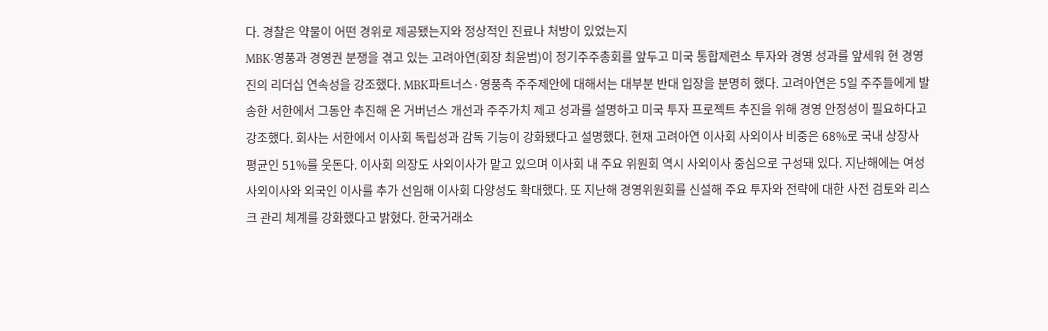다. 경찰은 약물이 어떤 경위로 제공됐는지와 정상적인 진료나 처방이 있었는지
MBK·영풍과 경영권 분쟁을 겪고 있는 고려아연(회장 최윤범)이 정기주주총회를 앞두고 미국 통합제련소 투자와 경영 성과를 앞세워 현 경영진의 리더십 연속성을 강조했다. MBK파트너스·영풍측 주주제안에 대해서는 대부분 반대 입장을 분명히 했다. 고려아연은 5일 주주들에게 발송한 서한에서 그동안 추진해 온 거버넌스 개선과 주주가치 제고 성과를 설명하고 미국 투자 프로젝트 추진을 위해 경영 안정성이 필요하다고 강조했다. 회사는 서한에서 이사회 독립성과 감독 기능이 강화됐다고 설명했다. 현재 고려아연 이사회 사외이사 비중은 68%로 국내 상장사 평균인 51%를 웃돈다. 이사회 의장도 사외이사가 맡고 있으며 이사회 내 주요 위원회 역시 사외이사 중심으로 구성돼 있다. 지난해에는 여성 사외이사와 외국인 이사를 추가 선임해 이사회 다양성도 확대했다. 또 지난해 경영위원회를 신설해 주요 투자와 전략에 대한 사전 검토와 리스크 관리 체계를 강화했다고 밝혔다. 한국거래소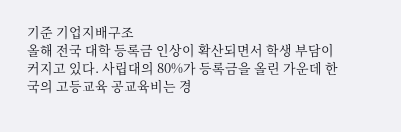기준 기업지배구조
올해 전국 대학 등록금 인상이 확산되면서 학생 부담이 커지고 있다. 사립대의 80%가 등록금을 올린 가운데 한국의 고등교육 공교육비는 경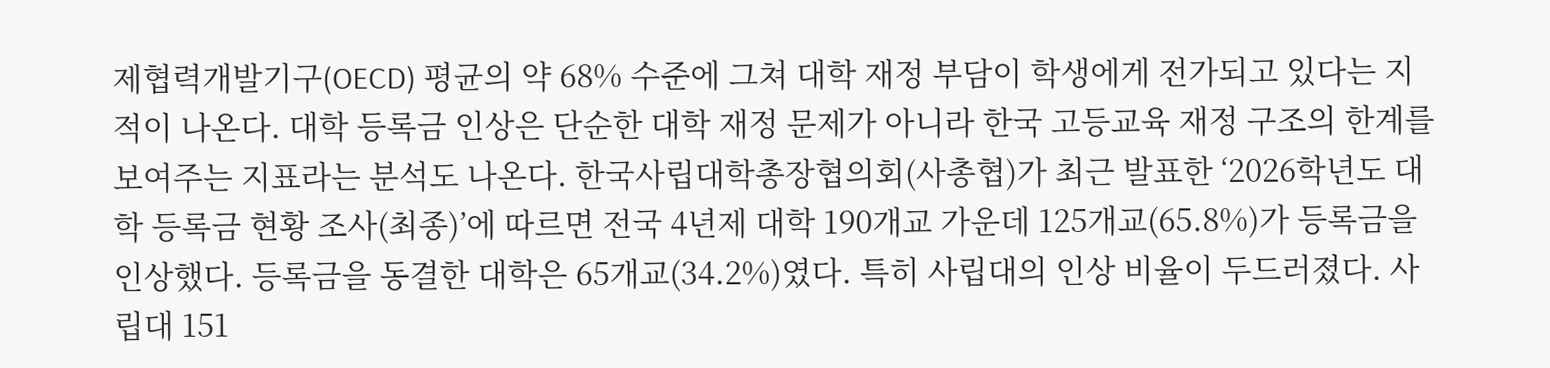제협력개발기구(OECD) 평균의 약 68% 수준에 그쳐 대학 재정 부담이 학생에게 전가되고 있다는 지적이 나온다. 대학 등록금 인상은 단순한 대학 재정 문제가 아니라 한국 고등교육 재정 구조의 한계를 보여주는 지표라는 분석도 나온다. 한국사립대학총장협의회(사총협)가 최근 발표한 ‘2026학년도 대학 등록금 현황 조사(최종)’에 따르면 전국 4년제 대학 190개교 가운데 125개교(65.8%)가 등록금을 인상했다. 등록금을 동결한 대학은 65개교(34.2%)였다. 특히 사립대의 인상 비율이 두드러졌다. 사립대 151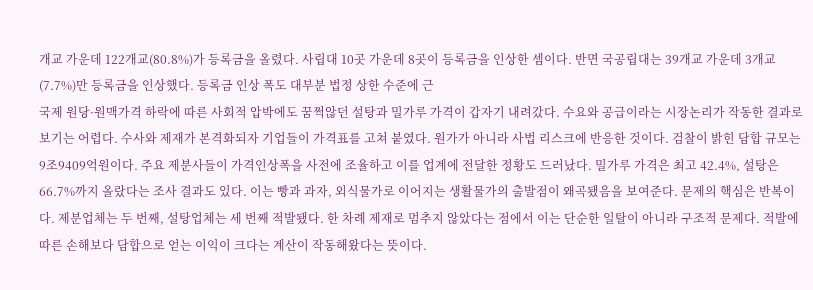개교 가운데 122개교(80.8%)가 등록금을 올렸다. 사립대 10곳 가운데 8곳이 등록금을 인상한 셈이다. 반면 국공립대는 39개교 가운데 3개교(7.7%)만 등록금을 인상했다. 등록금 인상 폭도 대부분 법정 상한 수준에 근
국제 원당·원맥가격 하락에 따른 사회적 압박에도 꿈쩍않던 설탕과 밀가루 가격이 갑자기 내려갔다. 수요와 공급이라는 시장논리가 작동한 결과로 보기는 어렵다. 수사와 제재가 본격화되자 기업들이 가격표를 고쳐 붙였다. 원가가 아니라 사법 리스크에 반응한 것이다. 검찰이 밝힌 담합 규모는 9조9409억원이다. 주요 제분사들이 가격인상폭을 사전에 조율하고 이를 업계에 전달한 정황도 드러났다. 밀가루 가격은 최고 42.4%, 설탕은 66.7%까지 올랐다는 조사 결과도 있다. 이는 빵과 과자, 외식물가로 이어지는 생활물가의 출발점이 왜곡됐음을 보여준다. 문제의 핵심은 반복이다. 제분업체는 두 번째, 설탕업체는 세 번째 적발됐다. 한 차례 제재로 멈추지 않았다는 점에서 이는 단순한 일탈이 아니라 구조적 문제다. 적발에 따른 손해보다 담합으로 얻는 이익이 크다는 계산이 작동해왔다는 뜻이다.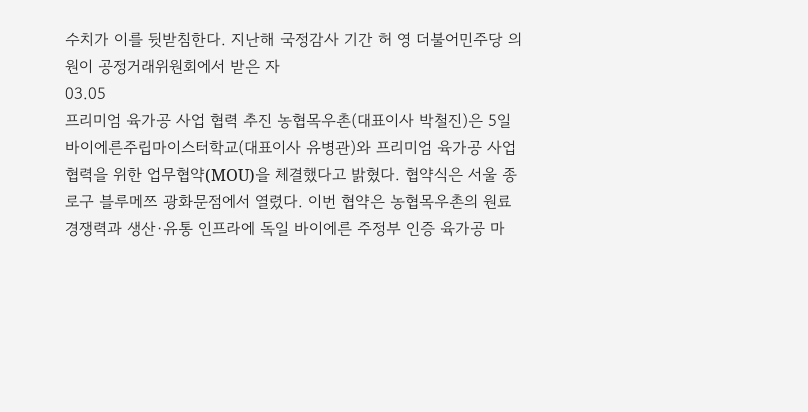수치가 이를 뒷받침한다. 지난해 국정감사 기간 허 영 더불어민주당 의원이 공정거래위원회에서 받은 자
03.05
프리미엄 육가공 사업 협력 추진 농협목우촌(대표이사 박철진)은 5일 바이에른주립마이스터학교(대표이사 유병관)와 프리미엄 육가공 사업 협력을 위한 업무협약(MOU)을 체결했다고 밝혔다. 협약식은 서울 종로구 블루메쯔 광화문점에서 열렸다. 이번 협약은 농협목우촌의 원료 경쟁력과 생산·유통 인프라에 독일 바이에른 주정부 인증 육가공 마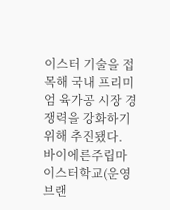이스터 기술을 접목해 국내 프리미엄 육가공 시장 경쟁력을 강화하기 위해 추진됐다. 바이에른주립마이스터학교(운영 브랜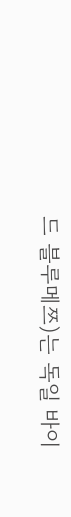드 블루메쯔)는 독일 바이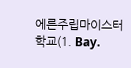에른주립마이스터학교(1. Bay.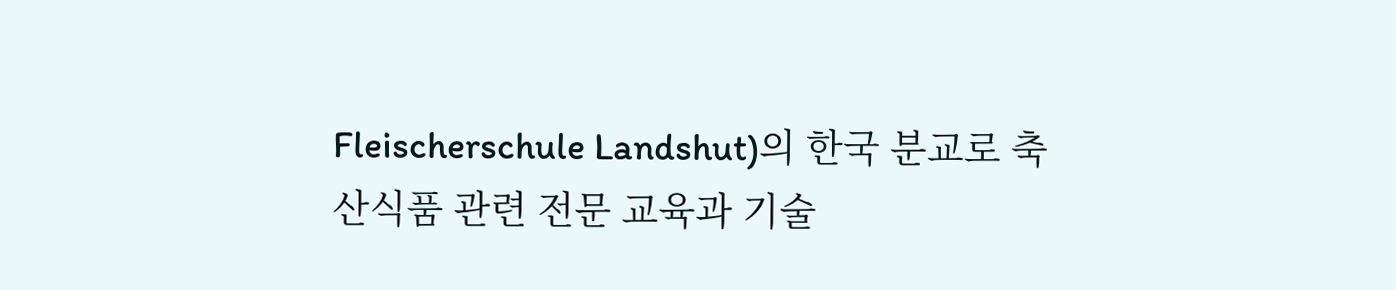Fleischerschule Landshut)의 한국 분교로 축산식품 관련 전문 교육과 기술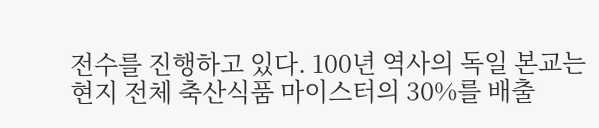전수를 진행하고 있다. 100년 역사의 독일 본교는 현지 전체 축산식품 마이스터의 30%를 배출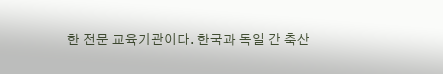한 전문 교육기관이다. 한국과 독일 간 축산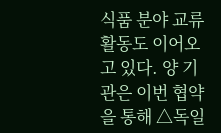식품 분야 교류 활동도 이어오고 있다. 양 기관은 이번 협약을 통해 △독일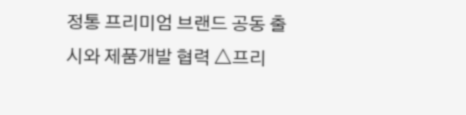정통 프리미엄 브랜드 공동 출시와 제품개발 협력 △프리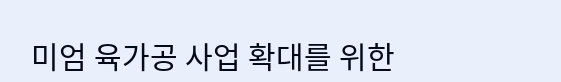미엄 육가공 사업 확대를 위한